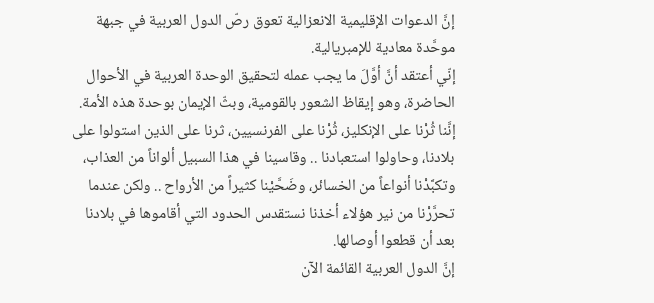إنَّ الدعوات الإقليمية الانعزالية تعوق رصّ الدول العربية في جبهة موحَّدة معادية للإمبريالية.
إنّي أعتقد أنَّ أوَّلَ ما يجب عمله لتحقيق الوحدة العربية في الأحوال الحاضرة، وهو إيقاظ الشعور بالقومية، وبثّ الإيمان بوحدة هذه الأمة.
إنَّنا ثُرْنا على الإنكليز، ثُرْنا على الفرنسيين، ثرنا على الذين استولوا على بلادنا، وحاولوا استعبادنا .. وقاسينا في هذا السبيل ألواناً من العذاب، وتكبَّدْنا أنواعاً من الخسائر، وضَحَّيْنا كثيراً من الأرواح .. ولكن عندما تحرَّرْنا من نير هؤلاء أخذنا نستقدس الحدود التي أقاموها في بلادنا بعد أن قطعوا أوصالها.
إنَّ الدول العربية القائمة الآن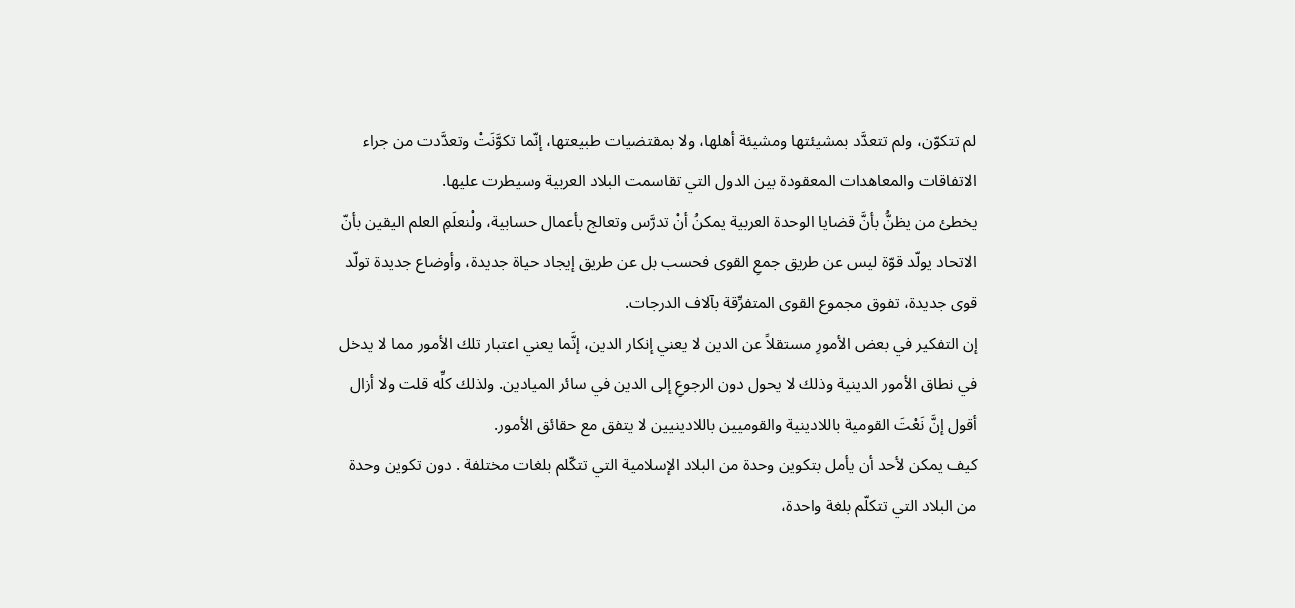لم تتكوّن، ولم تتعدَّد بمشيئتها ومشيئة أهلها، ولا بمقتضيات طبيعتها، إنّما تكوَّنَتْ وتعدَّدت من جراء الاتفاقات والمعاهدات المعقودة بين الدول التي تقاسمت البلاد العربية وسيطرت عليها.
يخطئ من يظنُّ بأنَّ قضايا الوحدة العربية يمكنُ أنْ تدرَّس وتعالج بأعمال حسابية، ولْنعلَمِ العلم اليقين بأنّ الاتحاد يولّد قوّة ليس عن طريق جمعِ القوى فحسب بل عن طريق إيجاد حياة جديدة، وأوضاع جديدة تولّد قوى جديدة، تفوق مجموع القوى المتفرِّقة بآلاف الدرجات.
إن التفكير في بعض الأمورِ مستقلاً عن الدين لا يعني إنكار الدين، إنَّما يعني اعتبار تلك الأمور مما لا يدخل في نطاق الأمور الدينية وذلك لا يحول دون الرجوعِ إلى الدين في سائر الميادين. ولذلك كلِّه قلت ولا أزال أقول إنَّ نَعْتَ القومية باللادينية والقوميين باللادينيين لا يتفق مع حقائق الأمور.
كيف يمكن لأحد أن يأمل بتكوين وحدة من البلاد الإسلامية التي تتكّلم بلغات مختلفة . دون تكوين وحدة من البلاد التي تتكلّم بلغة واحدة،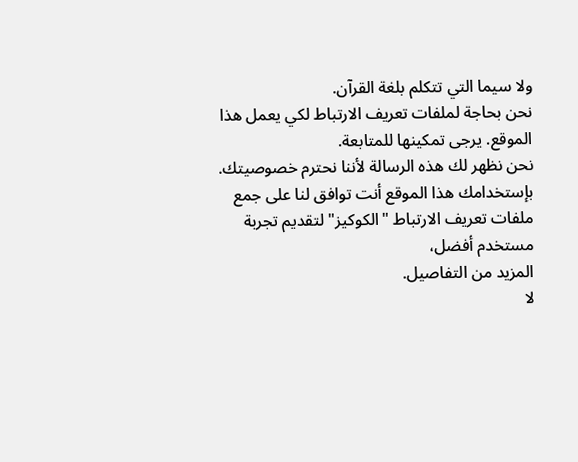ولا سيما التي تتكلم بلغة القرآن.
نحن بحاجة لملفات تعريف الارتباط لكي يعمل هذا الموقع. يرجى تمكينها للمتابعة.
نحن نظهر لك هذه الرسالة لأننا نحترم خصوصيتك.
بإستخدامك هذا الموقع أنت توافق لنا على جمع ملفات تعريف الارتباط "الكوكيز" لتقديم تجربة مستخدم أفضل،
المزيد من التفاصيل.
لا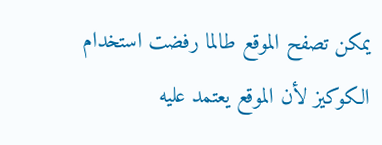يمكن تصفح الموقع طالما رفضت استخدام الكوكيز لأن الموقع يعتمد عليه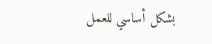بشكل أساسي للعمل